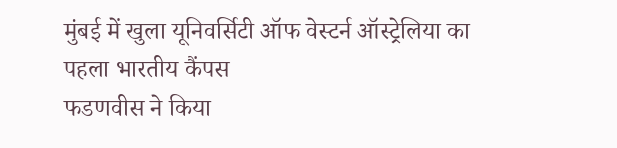मुंबई में खुला यूनिवर्सिटी ऑफ वेस्टर्न ऑस्ट्रेलिया का पहला भारतीय कैंपस
फडणवीस ने किया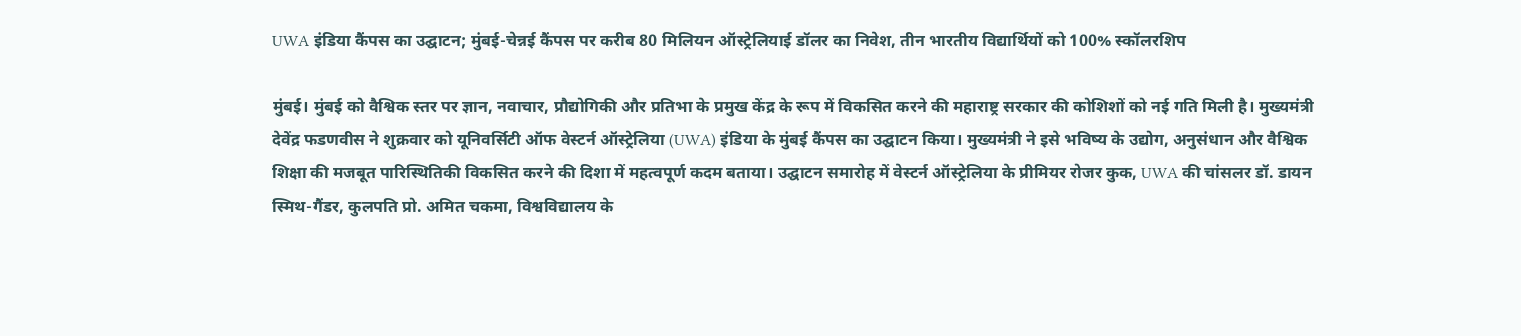UWA इंडिया कैंपस का उद्घाटन; मुंबई-चेन्नई कैंपस पर करीब 80 मिलियन ऑस्ट्रेलियाई डॉलर का निवेश, तीन भारतीय विद्यार्थियों को 100% स्कॉलरशिप

मुंबई। मुंबई को वैश्विक स्तर पर ज्ञान, नवाचार, प्रौद्योगिकी और प्रतिभा के प्रमुख केंद्र के रूप में विकसित करने की महाराष्ट्र सरकार की कोशिशों को नई गति मिली है। मुख्यमंत्री देवेंद्र फडणवीस ने शुक्रवार को यूनिवर्सिटी ऑफ वेस्टर्न ऑस्ट्रेलिया (UWA) इंडिया के मुंबई कैंपस का उद्घाटन किया। मुख्यमंत्री ने इसे भविष्य के उद्योग, अनुसंधान और वैश्विक शिक्षा की मजबूत पारिस्थितिकी विकसित करने की दिशा में महत्वपूर्ण कदम बताया। उद्घाटन समारोह में वेस्टर्न ऑस्ट्रेलिया के प्रीमियर रोजर कुक, UWA की चांसलर डॉ. डायन स्मिथ-गैंडर, कुलपति प्रो. अमित चकमा, विश्वविद्यालय के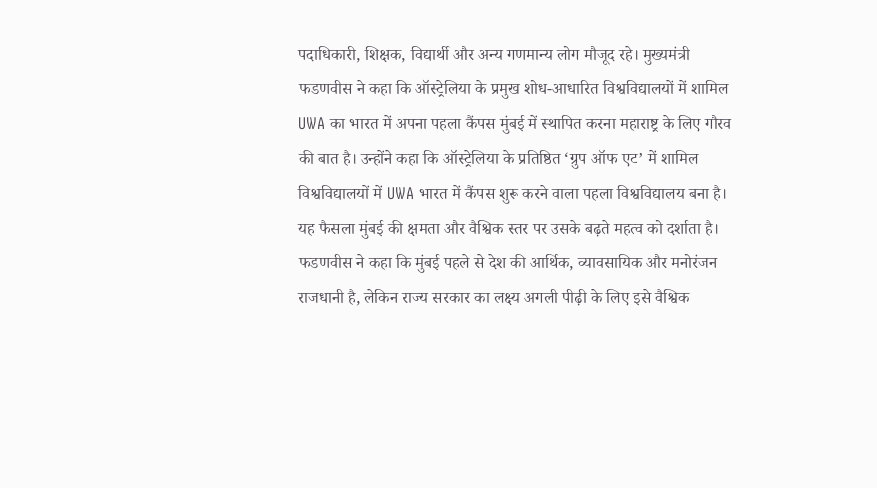पदाधिकारी, शिक्षक, विद्यार्थी और अन्य गणमान्य लोग मौजूद रहे। मुख्यमंत्री फडणवीस ने कहा कि ऑस्ट्रेलिया के प्रमुख शोध-आधारित विश्वविद्यालयों में शामिल UWA का भारत में अपना पहला कैंपस मुंबई में स्थापित करना महाराष्ट्र के लिए गौरव की बात है। उन्होंने कहा कि ऑस्ट्रेलिया के प्रतिष्ठित ‘ग्रुप ऑफ एट’ में शामिल विश्वविद्यालयों में UWA भारत में कैंपस शुरू करने वाला पहला विश्वविद्यालय बना है। यह फैसला मुंबई की क्षमता और वैश्विक स्तर पर उसके बढ़ते महत्व को दर्शाता है। फडणवीस ने कहा कि मुंबई पहले से देश की आर्थिक, व्यावसायिक और मनोरंजन राजधानी है, लेकिन राज्य सरकार का लक्ष्य अगली पीढ़ी के लिए इसे वैश्विक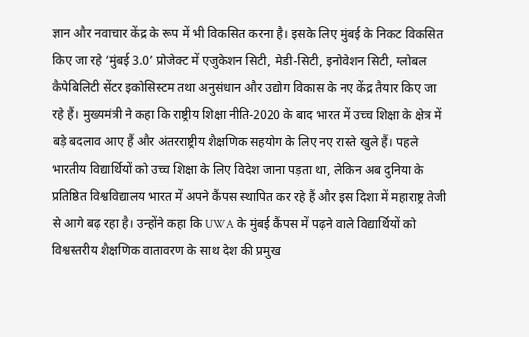ज्ञान और नवाचार केंद्र के रूप में भी विकसित करना है। इसके लिए मुंबई के निकट विकसित किए जा रहे ‘मुंबई 3.0’ प्रोजेक्ट में एजुकेशन सिटी, मेडी-सिटी, इनोवेशन सिटी, ग्लोबल कैपेबिलिटी सेंटर इकोसिस्टम तथा अनुसंधान और उद्योग विकास के नए केंद्र तैयार किए जा रहे हैं। मुख्यमंत्री ने कहा कि राष्ट्रीय शिक्षा नीति-2020 के बाद भारत में उच्च शिक्षा के क्षेत्र में बड़े बदलाव आए हैं और अंतरराष्ट्रीय शैक्षणिक सहयोग के लिए नए रास्ते खुले हैं। पहले भारतीय विद्यार्थियों को उच्च शिक्षा के लिए विदेश जाना पड़ता था, लेकिन अब दुनिया के प्रतिष्ठित विश्वविद्यालय भारत में अपने कैंपस स्थापित कर रहे हैं और इस दिशा में महाराष्ट्र तेजी से आगे बढ़ रहा है। उन्होंने कहा कि UWA के मुंबई कैंपस में पढ़ने वाले विद्यार्थियों को विश्वस्तरीय शैक्षणिक वातावरण के साथ देश की प्रमुख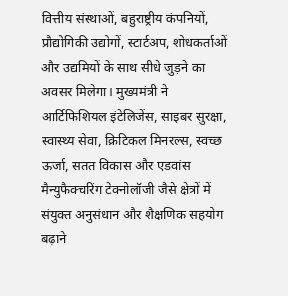वित्तीय संस्थाओं, बहुराष्ट्रीय कंपनियों, प्रौद्योगिकी उद्योगों, स्टार्टअप, शोधकर्ताओं और उद्यमियों के साथ सीधे जुड़ने का अवसर मिलेगा। मुख्यमंत्री ने आर्टिफिशियल इंटेलिजेंस, साइबर सुरक्षा, स्वास्थ्य सेवा, क्रिटिकल मिनरल्स, स्वच्छ ऊर्जा, सतत विकास और एडवांस मैन्युफैक्चरिंग टेक्नोलॉजी जैसे क्षेत्रों में संयुक्त अनुसंधान और शैक्षणिक सहयोग बढ़ाने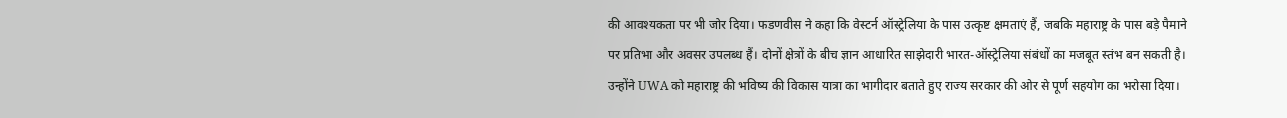की आवश्यकता पर भी जोर दिया। फडणवीस ने कहा कि वेस्टर्न ऑस्ट्रेलिया के पास उत्कृष्ट क्षमताएं हैं, जबकि महाराष्ट्र के पास बड़े पैमाने पर प्रतिभा और अवसर उपलब्ध हैं। दोनों क्षेत्रों के बीच ज्ञान आधारित साझेदारी भारत-ऑस्ट्रेलिया संबंधों का मजबूत स्तंभ बन सकती है। उन्होंने UWA को महाराष्ट्र की भविष्य की विकास यात्रा का भागीदार बताते हुए राज्य सरकार की ओर से पूर्ण सहयोग का भरोसा दिया।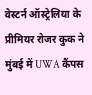वेस्टर्न ऑस्ट्रेलिया के प्रीमियर रोजर कुक ने मुंबई में UWA कैंपस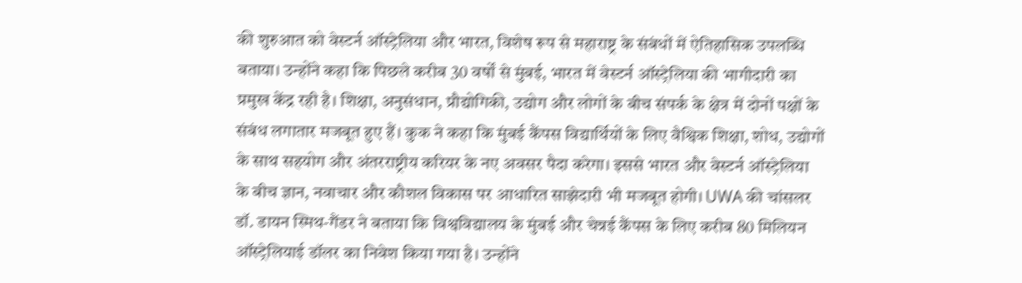की शुरुआत को वेस्टर्न ऑस्ट्रेलिया और भारत, विशेष रूप से महाराष्ट्र के संबंधों में ऐतिहासिक उपलब्धि बताया। उन्होंने कहा कि पिछले करीब 30 वर्षों से मुंबई, भारत में वेस्टर्न ऑस्ट्रेलिया की भागीदारी का प्रमुख केंद्र रही है। शिक्षा, अनुसंधान, प्रौद्योगिकी, उद्योग और लोगों के बीच संपर्क के क्षेत्र में दोनों पक्षों के संबंध लगातार मजबूत हुए हैं। कुक ने कहा कि मुंबई कैंपस विद्यार्थियों के लिए वैश्विक शिक्षा, शोध, उद्योगों के साथ सहयोग और अंतरराष्ट्रीय करियर के नए अवसर पैदा करेगा। इससे भारत और वेस्टर्न ऑस्ट्रेलिया के बीच ज्ञान, नवाचार और कौशल विकास पर आधारित साझेदारी भी मजबूत होगी। UWA की चांसलर डॉ. डायन स्मिथ-गैंडर ने बताया कि विश्वविद्यालय के मुंबई और चेन्नई कैंपस के लिए करीब 80 मिलियन ऑस्ट्रेलियाई डॉलर का निवेश किया गया है। उन्होंने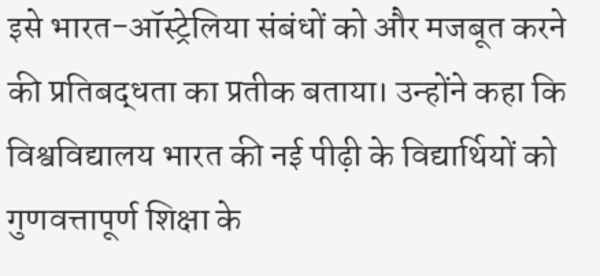इसे भारत-ऑस्ट्रेलिया संबंधों को और मजबूत करने की प्रतिबद्धता का प्रतीक बताया। उन्होंने कहा कि विश्वविद्यालय भारत की नई पीढ़ी के विद्यार्थियों को गुणवत्तापूर्ण शिक्षा के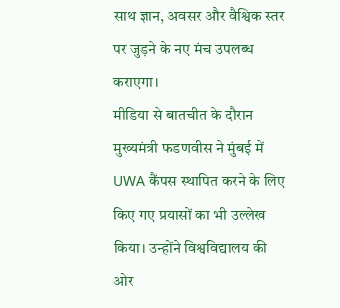साथ ज्ञान, अवसर और वैश्विक स्तर पर जुड़ने के नए मंच उपलब्ध कराएगा।
मीडिया से बातचीत के दौरान मुख्यमंत्री फडणवीस ने मुंबई में UWA कैंपस स्थापित करने के लिए किए गए प्रयासों का भी उल्लेख किया। उन्होंने विश्वविद्यालय की ओर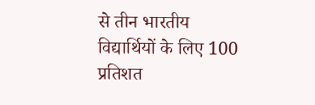से तीन भारतीय विद्यार्थियों के लिए 100 प्रतिशत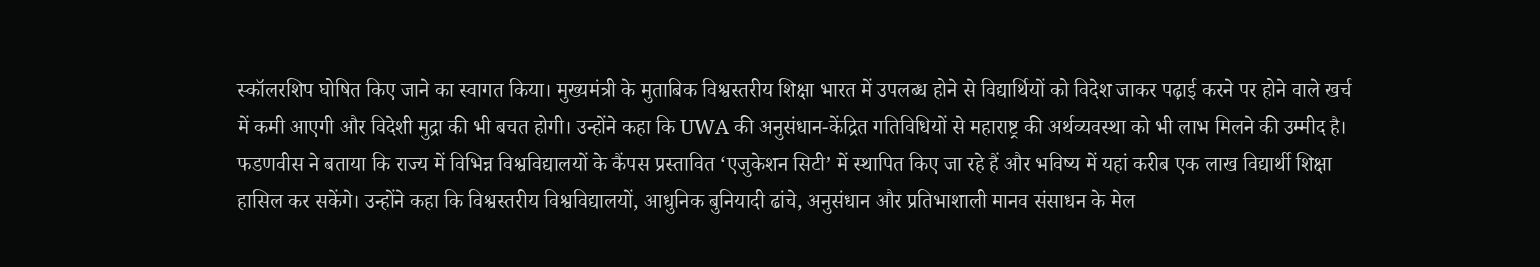स्कॉलरशिप घोषित किए जाने का स्वागत किया। मुख्यमंत्री के मुताबिक विश्वस्तरीय शिक्षा भारत में उपलब्ध होने से विद्यार्थियों को विदेश जाकर पढ़ाई करने पर होने वाले खर्च में कमी आएगी और विदेशी मुद्रा की भी बचत होगी। उन्होंने कहा कि UWA की अनुसंधान-केंद्रित गतिविधियों से महाराष्ट्र की अर्थव्यवस्था को भी लाभ मिलने की उम्मीद है। फडणवीस ने बताया कि राज्य में विभिन्न विश्वविद्यालयों के कैंपस प्रस्तावित ‘एजुकेशन सिटी’ में स्थापित किए जा रहे हैं और भविष्य में यहां करीब एक लाख विद्यार्थी शिक्षा हासिल कर सकेंगे। उन्होंने कहा कि विश्वस्तरीय विश्वविद्यालयों, आधुनिक बुनियादी ढांचे, अनुसंधान और प्रतिभाशाली मानव संसाधन के मेल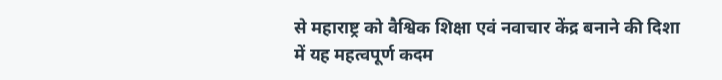से महाराष्ट्र को वैश्विक शिक्षा एवं नवाचार केंद्र बनाने की दिशा में यह महत्वपूर्ण कदम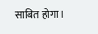साबित होगा।